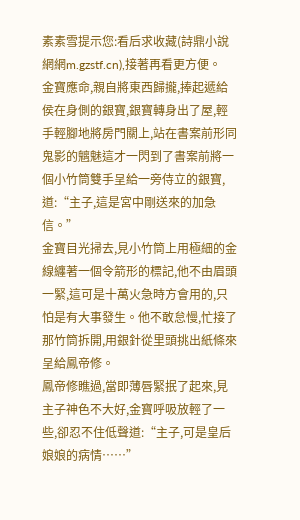素素雪提示您:看后求收藏(詩鼎小說網網m.gzstf.cn),接著再看更方便。
金寶應命,親自將東西歸攏,捧起遞給侯在身側的銀寶,銀寶轉身出了屋,輕手輕腳地將房門關上,站在書案前形同鬼影的魑魅這才一閃到了書案前將一個小竹筒雙手呈給一旁侍立的銀寶,道:“主子,這是宮中剛送來的加急信。”
金寶目光掃去,見小竹筒上用極細的金線纏著一個令箭形的標記,他不由眉頭一緊,這可是十萬火急時方會用的,只怕是有大事發生。他不敢怠慢,忙接了那竹筒拆開,用銀針從里頭挑出紙條來呈給鳳帝修。
鳳帝修瞧過,當即薄唇緊抿了起來,見主子神色不大好,金寶呼吸放輕了一些,卻忍不住低聲道:“主子,可是皇后娘娘的病情……”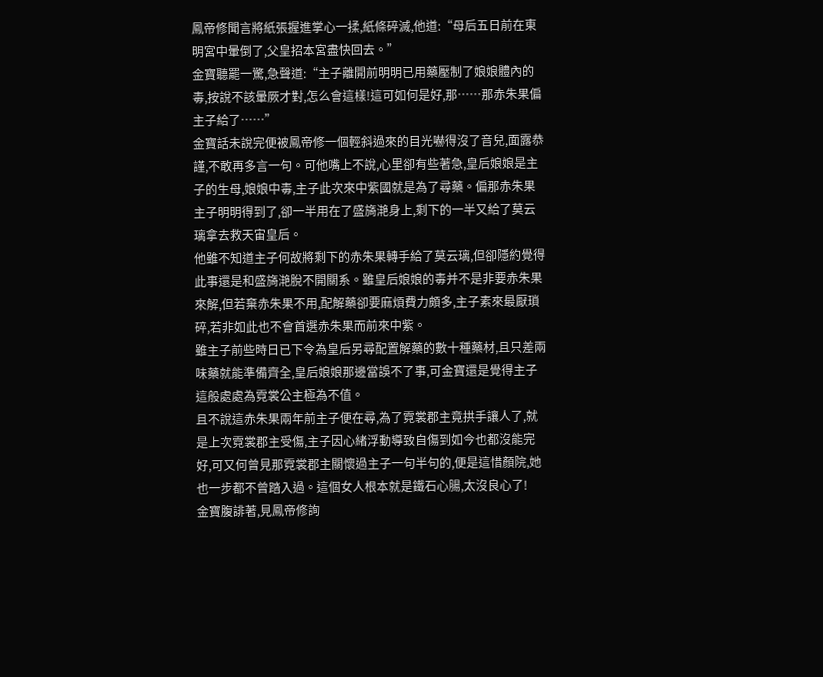鳳帝修聞言將紙張握進掌心一揉,紙條碎滅,他道:“母后五日前在東明宮中暈倒了,父皇招本宮盡快回去。”
金寶聽罷一驚,急聲道:“主子離開前明明已用藥壓制了娘娘體內的毒,按說不該暈厥才對,怎么會這樣!這可如何是好,那……那赤朱果偏主子給了……”
金寶話未說完便被鳳帝修一個輕斜過來的目光嚇得沒了音兒,面露恭謹,不敢再多言一句。可他嘴上不說,心里卻有些著急,皇后娘娘是主子的生母,娘娘中毒,主子此次來中紫國就是為了尋藥。偏那赤朱果主子明明得到了,卻一半用在了盛旖滟身上,剩下的一半又給了莫云璃拿去救天宙皇后。
他雖不知道主子何故將剩下的赤朱果轉手給了莫云璃,但卻隱約覺得此事還是和盛旖滟脫不開關系。雖皇后娘娘的毒并不是非要赤朱果來解,但若棄赤朱果不用,配解藥卻要麻煩費力頗多,主子素來最厭瑣碎,若非如此也不會首選赤朱果而前來中紫。
雖主子前些時日已下令為皇后另尋配置解藥的數十種藥材,且只差兩味藥就能準備齊全,皇后娘娘那邊當誤不了事,可金寶還是覺得主子這般處處為霓裳公主極為不值。
且不說這赤朱果兩年前主子便在尋,為了霓裳郡主竟拱手讓人了,就是上次霓裳郡主受傷,主子因心緒浮動導致自傷到如今也都沒能完好,可又何曾見那霓裳郡主關懷過主子一句半句的,便是這惜顏院,她也一步都不曾踏入過。這個女人根本就是鐵石心腸,太沒良心了!
金寶腹誹著,見鳳帝修詢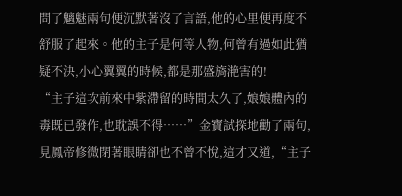問了魑魅兩句便沉默著沒了言語,他的心里便再度不舒服了起來。他的主子是何等人物,何曾有過如此猶疑不決,小心翼翼的時候,都是那盛旖滟害的!
“主子這次前來中紫滯留的時間太久了,娘娘體內的毒既已發作,也耽誤不得……”金寶試探地勸了兩句,見鳳帝修微閉著眼睛卻也不曾不悅,這才又道,“主子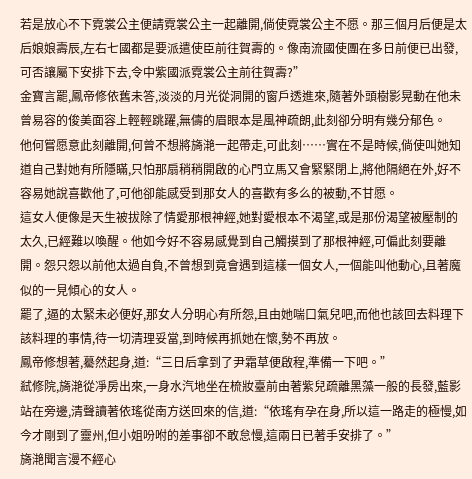若是放心不下霓裳公主便請霓裳公主一起離開,倘使霓裳公主不愿。那三個月后便是太后娘娘壽辰,左右七國都是要派遣使臣前往賀壽的。像南流國使團在多日前便已出發,可否讓屬下安排下去,令中紫國派霓裳公主前往賀壽?”
金寶言罷,鳳帝修依舊未答,淡淡的月光從洞開的窗戶透進來,隨著外頭樹影晃動在他未曾易容的俊美面容上輕輕跳躍,無儔的眉眼本是風神疏朗,此刻卻分明有幾分郁色。
他何嘗愿意此刻離開,何曾不想將旖滟一起帶走,可此刻……實在不是時候,倘使叫她知道自己對她有所隱瞞,只怕那扇稍稍開啟的心門立馬又會緊緊閉上,將他隔絕在外,好不容易她說喜歡他了,可他卻能感受到那女人的喜歡有多么的被動,不甘愿。
這女人便像是天生被拔除了情愛那根神經,她對愛根本不渴望,或是那份渴望被壓制的太久,已經難以喚醒。他如今好不容易感覺到自己觸摸到了那根神經,可偏此刻要離開。怨只怨以前他太過自負,不曾想到竟會遇到這樣一個女人,一個能叫他動心,且著魔似的一見傾心的女人。
罷了,逼的太緊未必便好,那女人分明心有所怨,且由她喘口氣兒吧,而他也該回去料理下該料理的事情,待一切清理妥當,到時候再抓她在懷,勢不再放。
鳳帝修想著,驀然起身,道:“三日后拿到了尹霜草便啟程,準備一下吧。”
弒修院,旖滟從凈房出來,一身水汽地坐在梳妝臺前由著紫兒疏離黑藻一般的長發,藍影站在旁邊,清聲讀著依瑤從南方送回來的信,道:“依瑤有孕在身,所以這一路走的極慢,如今才剛到了靈州,但小姐吩咐的差事卻不敢怠慢,這兩日已著手安排了。”
旖滟聞言漫不經心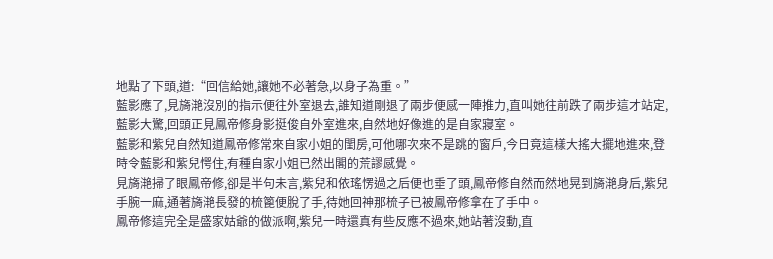地點了下頭,道:“回信給她,讓她不必著急,以身子為重。”
藍影應了,見旖滟沒別的指示便往外室退去,誰知道剛退了兩步便感一陣推力,直叫她往前跌了兩步這才站定,藍影大驚,回頭正見鳳帝修身影挺俊自外室進來,自然地好像進的是自家寢室。
藍影和紫兒自然知道鳳帝修常來自家小姐的閨房,可他哪次來不是跳的窗戶,今日竟這樣大搖大擺地進來,登時令藍影和紫兒愕住,有種自家小姐已然出閣的荒謬感覺。
見旖滟掃了眼鳳帝修,卻是半句未言,紫兒和依瑤愣過之后便也垂了頭,鳳帝修自然而然地晃到旖滟身后,紫兒手腕一麻,通著旖滟長發的梳篦便脫了手,待她回神那梳子已被鳳帝修拿在了手中。
鳳帝修這完全是盛家姑爺的做派啊,紫兒一時還真有些反應不過來,她站著沒動,直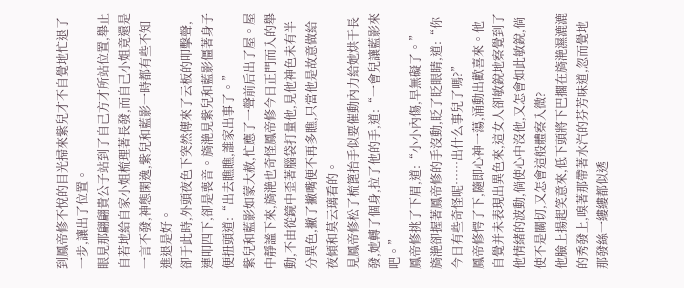到鳳帝修不悅的目光掃來紫兒才不自覺地忙退了一步,讓出了位置。
眼見那翩翩貴公子站到了自己方才所站位置,舉止自若地給自家小姐梳理著長發,而自己小姐竟還是一言不發,神態閑逸,紫兒和藍影一時都有些不知進退是好。
卻于此時,外頭夜色下突然傳來了云板的叩擊聲,連叩四下,卻是喪音。旖滟見紫兒和藍影僵著身子便扭頭道:“出去瞧瞧,誰家出事了。”
紫兒和藍影如蒙大赦,忙應了一聲前后出了屋。屋中靜謐下來,旖滟也奇怪鳳帝修今日正門而入的舉動,不由從鏡中歪著腦袋打量他,見他神色未有半分異色,撇了撇嘴便不再多瞧,只當他是故意做給夜傾和莫云璃看的。
見鳳帝修松了梳篦抬手似要催動內力給她烘干長發,她轉了個身,拉了他的手,道:“一會兒讓藍影來吧。”
鳳帝修挑了下眉,道:“小小內傷,早無礙了。”
旖滟卻握著鳳帝修的手沒動,眨了眨眼睛,道:“你今日有些奇怪呢……出什么事兒了嗎?”
鳳帝修愕了下,隨即心神一蕩,涌動出歡喜來。他自覺并未表現出異色來,這女人卻敏銳地察覺到了他情緒的波動,倘使心中沒他,又怎會如此敏銳,倘使不是關切,又怎會這般體察入微?
他臉上揚起笑意來,低下頭將下巴擱在旖滟濕漉漉的秀發上,嗅著那帶著水汽的芬芳味道,忽而覺地那發絲一縷縷都似透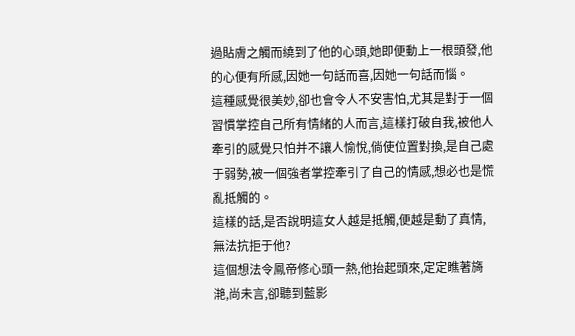過貼膚之觸而繞到了他的心頭,她即便動上一根頭發,他的心便有所感,因她一句話而喜,因她一句話而惱。
這種感覺很美妙,卻也會令人不安害怕,尤其是對于一個習慣掌控自己所有情緒的人而言,這樣打破自我,被他人牽引的感覺只怕并不讓人愉悅,倘使位置對換,是自己處于弱勢,被一個強者掌控牽引了自己的情感,想必也是慌亂抵觸的。
這樣的話,是否說明這女人越是抵觸,便越是動了真情,無法抗拒于他?
這個想法令鳳帝修心頭一熱,他抬起頭來,定定瞧著旖滟,尚未言,卻聽到藍影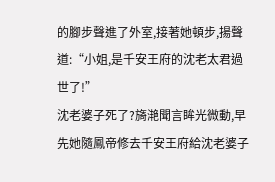的腳步聲進了外室,接著她頓步,揚聲道:“小姐,是千安王府的沈老太君過世了!”
沈老婆子死了?旖滟聞言眸光微動,早先她隨鳳帝修去千安王府給沈老婆子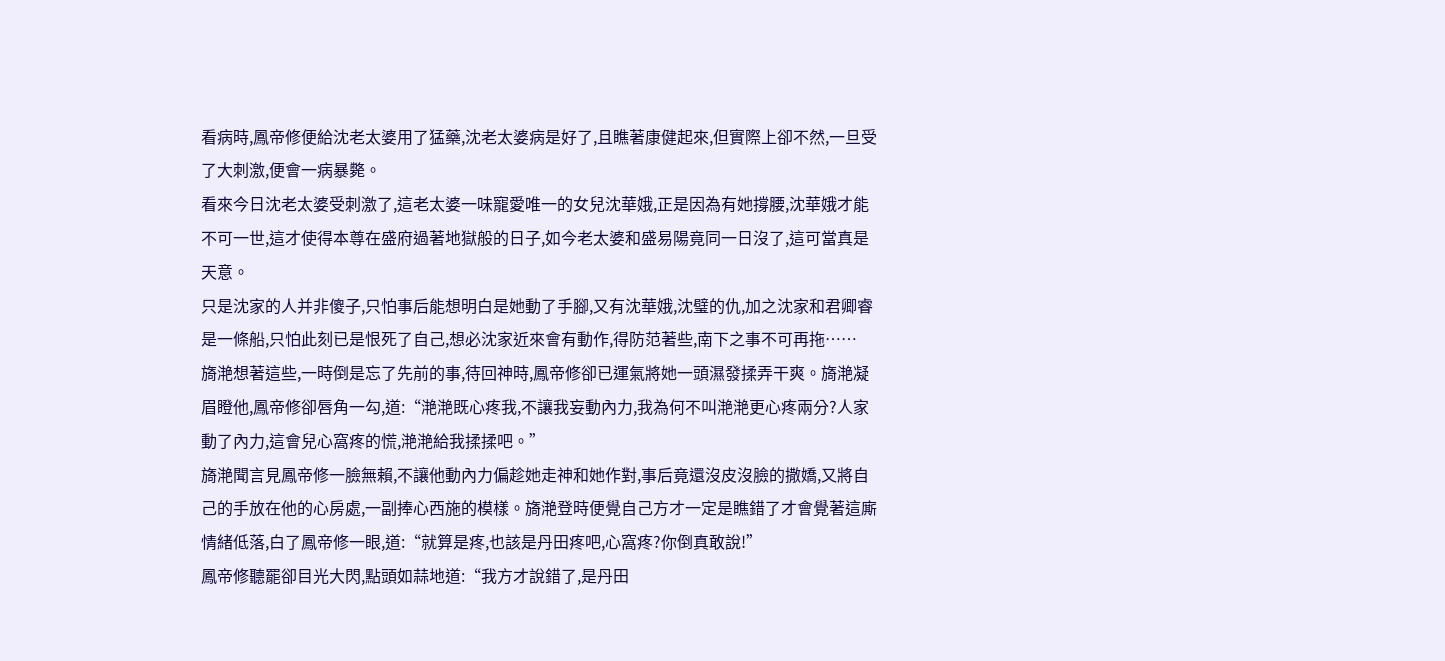看病時,鳳帝修便給沈老太婆用了猛藥,沈老太婆病是好了,且瞧著康健起來,但實際上卻不然,一旦受了大刺激,便會一病暴斃。
看來今日沈老太婆受刺激了,這老太婆一味寵愛唯一的女兒沈華娥,正是因為有她撐腰,沈華娥才能不可一世,這才使得本尊在盛府過著地獄般的日子,如今老太婆和盛易陽竟同一日沒了,這可當真是天意。
只是沈家的人并非傻子,只怕事后能想明白是她動了手腳,又有沈華娥,沈璧的仇,加之沈家和君卿睿是一條船,只怕此刻已是恨死了自己,想必沈家近來會有動作,得防范著些,南下之事不可再拖……
旖滟想著這些,一時倒是忘了先前的事,待回神時,鳳帝修卻已運氣將她一頭濕發揉弄干爽。旖滟凝眉瞪他,鳳帝修卻唇角一勾,道:“滟滟既心疼我,不讓我妄動內力,我為何不叫滟滟更心疼兩分?人家動了內力,這會兒心窩疼的慌,滟滟給我揉揉吧。”
旖滟聞言見鳳帝修一臉無賴,不讓他動內力偏趁她走神和她作對,事后竟還沒皮沒臉的撒嬌,又將自己的手放在他的心房處,一副捧心西施的模樣。旖滟登時便覺自己方才一定是瞧錯了才會覺著這廝情緒低落,白了鳳帝修一眼,道:“就算是疼,也該是丹田疼吧,心窩疼?你倒真敢說!”
鳳帝修聽罷卻目光大閃,點頭如蒜地道:“我方才說錯了,是丹田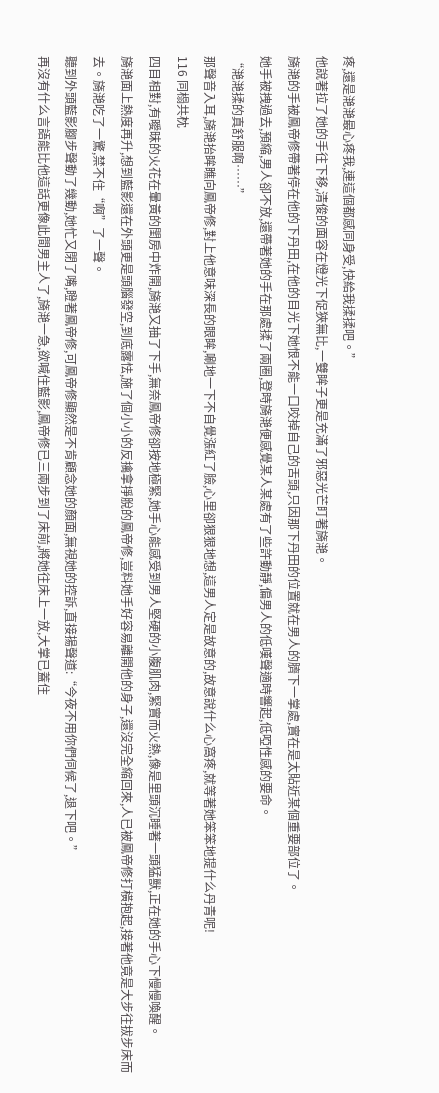疼,還是滟滟最心疼我,連這個都感同身受,快給我揉揉吧。”
他說著拉了她的手往下移,清俊的面容在燈光下促狹無比,一雙眸子更是充滿了邪惡光芒盯著旖滟。
旖滟的手被鳳帝修帶著停在他的下丹田,在他的目光下她恨不能一口咬掉自己的舌頭,只因那下丹田的位置就在男人的臍下一掌處,實在是太貼近某個重要部位了。
她手被拽過去,預縮,男人卻不放,還帶著她的手在那處揉了兩圈,登時旖滟便感覺某人某處有了些許動靜,偏男人的低嘆聲適時響起,低啞性感的要命。
“滟滟揉的真舒服啊……”
那聲音入耳,旖滟抬眸瞧向鳳帝修,對上他意味深長的眼眸,唰地一下不自覺漲紅了臉,心里卻狠狠地想,這男人定是故意的,故意說什么心窩疼,就等著她笨笨地提什么丹青呢!
116 同榻共枕
四目相對,有曖昧的火花在暈黃的閨房中炸開,旖滟又抽了下手,無奈鳳帝修卻按地極緊,她手心能感受到男人堅硬的小腹肌肉,緊實而火熱,像是里頭沉睡著一頭猛獸,正在她的手心下慢慢喚醒。
旖滟面上熱度再升,想到藍影還在外頭更是頭腦發空,到底露怯,施了個小小的反擒拿掙脫的鳳帝修,豈料她手好容易離開他的身子,還沒完全縮回來,人已被鳳帝修打橫抱起,接著他竟是大步往拔步床而去。旖滟吃了一驚,禁不住“啊”了一聲。
聽到外頭藍影腳步聲動了幾動,她忙又閉了嘴,瞪著鳳帝修,可鳳帝修顯然是不肯顧念她的顏面,無視她的控訴,直接揚聲道:“今夜不用你們伺候了,退下吧。”
再沒有什么言語能比他這話更像此間男主人了,旖滟一急,欲喊住藍影,鳳帝修已三兩步到了床前,將她往床上一放,大掌已蓋住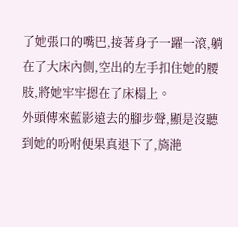了她張口的嘴巴,接著身子一躍一滾,躺在了大床內側,空出的左手扣住她的腰肢,將她牢牢摁在了床榻上。
外頭傳來藍影遠去的腳步聲,顯是沒聽到她的吩咐便果真退下了,旖滟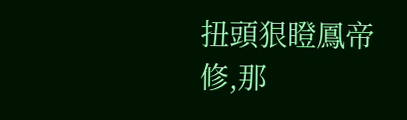扭頭狠瞪鳳帝修,那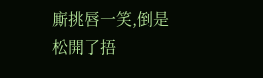廝挑唇一笑,倒是松開了捂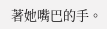著她嘴巴的手。